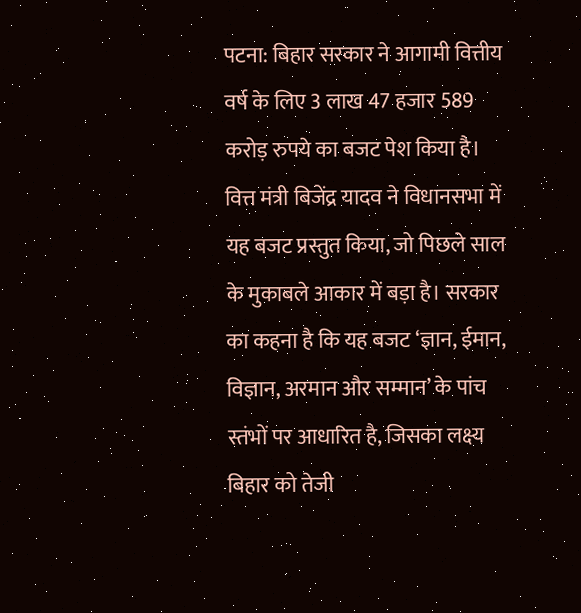पटना: बिहार सरकार ने आगामी वित्तीय वर्ष के लिए 3 लाख 47 हजार 589 करोड़ रुपये का बजट पेश किया है। वित्त मंत्री बिजेंद्र यादव ने विधानसभा में यह बजट प्रस्तुत किया, जो पिछले साल के मुकाबले आकार में बड़ा है। सरकार का कहना है कि यह बजट ‘ज्ञान, ईमान, विज्ञान, अरमान और सम्मान’ के पांच स्तंभों पर आधारित है, जिसका लक्ष्य बिहार को तेजी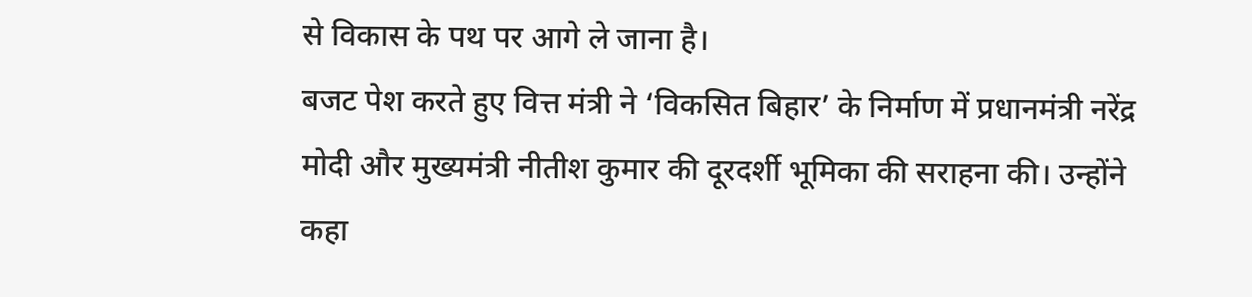से विकास के पथ पर आगे ले जाना है।
बजट पेश करते हुए वित्त मंत्री ने ‘विकसित बिहार’ के निर्माण में प्रधानमंत्री नरेंद्र मोदी और मुख्यमंत्री नीतीश कुमार की दूरदर्शी भूमिका की सराहना की। उन्होंने कहा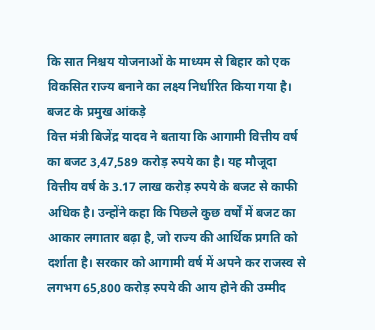कि सात निश्चय योजनाओं के माध्यम से बिहार को एक विकसित राज्य बनाने का लक्ष्य निर्धारित किया गया है।
बजट के प्रमुख आंकड़े
वित्त मंत्री बिजेंद्र यादव ने बताया कि आगामी वित्तीय वर्ष का बजट 3,47,589 करोड़ रुपये का है। यह मौजूदा वित्तीय वर्ष के 3.17 लाख करोड़ रुपये के बजट से काफी अधिक है। उन्होंने कहा कि पिछले कुछ वर्षों में बजट का आकार लगातार बढ़ा है, जो राज्य की आर्थिक प्रगति को दर्शाता है। सरकार को आगामी वर्ष में अपने कर राजस्व से लगभग 65,800 करोड़ रुपये की आय होने की उम्मीद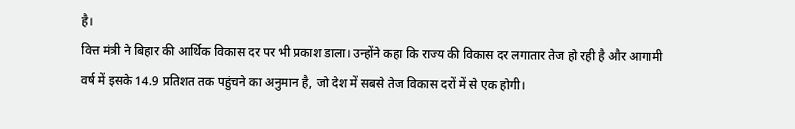है।
वित्त मंत्री ने बिहार की आर्थिक विकास दर पर भी प्रकाश डाला। उन्होंने कहा कि राज्य की विकास दर लगातार तेज हो रही है और आगामी वर्ष में इसके 14.9 प्रतिशत तक पहुंचने का अनुमान है, जो देश में सबसे तेज विकास दरों में से एक होगी।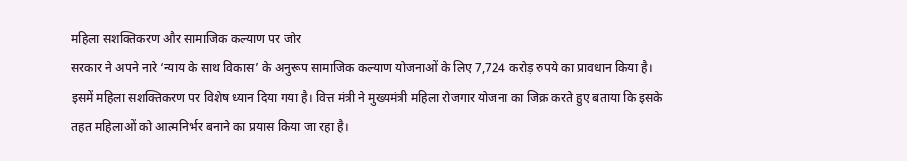महिला सशक्तिकरण और सामाजिक कल्याण पर जोर
सरकार ने अपने नारे ‘न्याय के साथ विकास’ के अनुरूप सामाजिक कल्याण योजनाओं के लिए 7,724 करोड़ रुपये का प्रावधान किया है। इसमें महिला सशक्तिकरण पर विशेष ध्यान दिया गया है। वित्त मंत्री ने मुख्यमंत्री महिला रोजगार योजना का जिक्र करते हुए बताया कि इसके तहत महिलाओं को आत्मनिर्भर बनाने का प्रयास किया जा रहा है।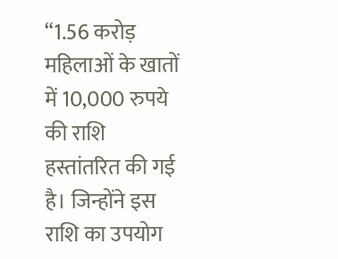“1.56 करोड़ महिलाओं के खातों में 10,000 रुपये की राशि हस्तांतरित की गई है। जिन्होंने इस राशि का उपयोग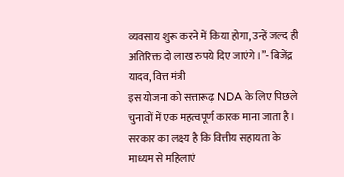व्यवसाय शुरू करने में किया होगा, उन्हें जल्द ही अतिरिक्त दो लाख रुपये दिए जाएंगे।”- बिजेंद्र यादव, वित्त मंत्री
इस योजना को सत्तारूढ़ NDA के लिए पिछले चुनावों में एक महत्वपूर्ण कारक माना जाता है। सरकार का लक्ष्य है कि वित्तीय सहायता के माध्यम से महिलाएं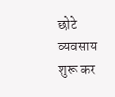छोटे व्यवसाय शुरू कर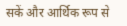सकें और आर्थिक रूप से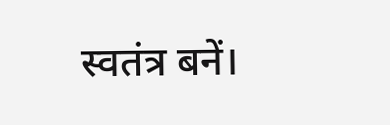स्वतंत्र बनें।